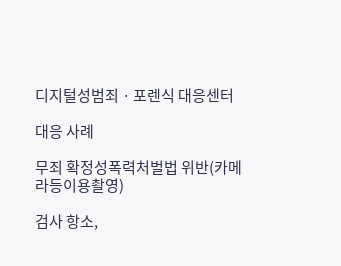디지털성범죄 · 포렌식 대응센터

대응 사례

무죄 확정성폭력처벌법 위반(카메라등이용촬영)

검사 항소,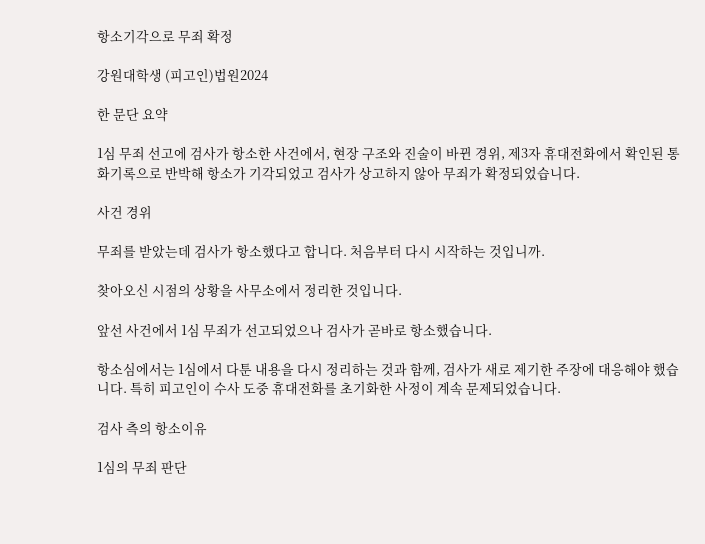항소기각으로 무죄 확정

강원대학생 (피고인)법원2024

한 문단 요약

1심 무죄 선고에 검사가 항소한 사건에서, 현장 구조와 진술이 바뀐 경위, 제3자 휴대전화에서 확인된 통화기록으로 반박해 항소가 기각되었고 검사가 상고하지 않아 무죄가 확정되었습니다.

사건 경위

무죄를 받았는데 검사가 항소했다고 합니다. 처음부터 다시 시작하는 것입니까.

찾아오신 시점의 상황을 사무소에서 정리한 것입니다.

앞선 사건에서 1심 무죄가 선고되었으나 검사가 곧바로 항소했습니다.

항소심에서는 1심에서 다툰 내용을 다시 정리하는 것과 함께, 검사가 새로 제기한 주장에 대응해야 했습니다. 특히 피고인이 수사 도중 휴대전화를 초기화한 사정이 계속 문제되었습니다.

검사 측의 항소이유

1심의 무죄 판단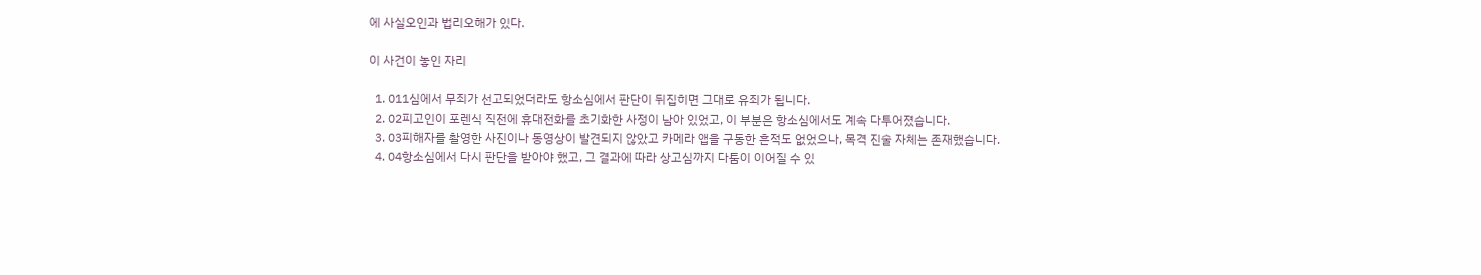에 사실오인과 법리오해가 있다.

이 사건이 놓인 자리

  1. 011심에서 무죄가 선고되었더라도 항소심에서 판단이 뒤집히면 그대로 유죄가 됩니다.
  2. 02피고인이 포렌식 직전에 휴대전화를 초기화한 사정이 남아 있었고, 이 부분은 항소심에서도 계속 다투어졌습니다.
  3. 03피해자를 촬영한 사진이나 동영상이 발견되지 않았고 카메라 앱을 구동한 흔적도 없었으나, 목격 진술 자체는 존재했습니다.
  4. 04항소심에서 다시 판단을 받아야 했고, 그 결과에 따라 상고심까지 다툼이 이어질 수 있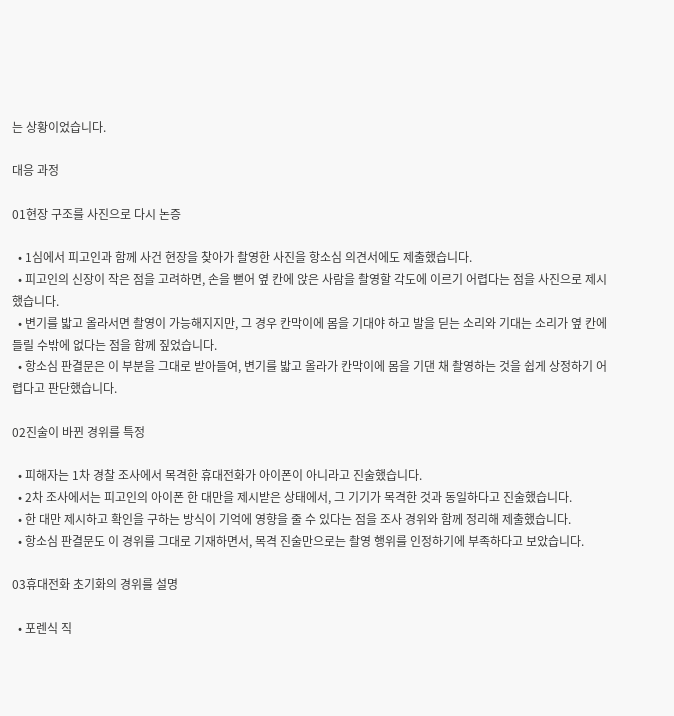는 상황이었습니다.

대응 과정

01현장 구조를 사진으로 다시 논증

  • 1심에서 피고인과 함께 사건 현장을 찾아가 촬영한 사진을 항소심 의견서에도 제출했습니다.
  • 피고인의 신장이 작은 점을 고려하면, 손을 뻗어 옆 칸에 앉은 사람을 촬영할 각도에 이르기 어렵다는 점을 사진으로 제시했습니다.
  • 변기를 밟고 올라서면 촬영이 가능해지지만, 그 경우 칸막이에 몸을 기대야 하고 발을 딛는 소리와 기대는 소리가 옆 칸에 들릴 수밖에 없다는 점을 함께 짚었습니다.
  • 항소심 판결문은 이 부분을 그대로 받아들여, 변기를 밟고 올라가 칸막이에 몸을 기댄 채 촬영하는 것을 쉽게 상정하기 어렵다고 판단했습니다.

02진술이 바뀐 경위를 특정

  • 피해자는 1차 경찰 조사에서 목격한 휴대전화가 아이폰이 아니라고 진술했습니다.
  • 2차 조사에서는 피고인의 아이폰 한 대만을 제시받은 상태에서, 그 기기가 목격한 것과 동일하다고 진술했습니다.
  • 한 대만 제시하고 확인을 구하는 방식이 기억에 영향을 줄 수 있다는 점을 조사 경위와 함께 정리해 제출했습니다.
  • 항소심 판결문도 이 경위를 그대로 기재하면서, 목격 진술만으로는 촬영 행위를 인정하기에 부족하다고 보았습니다.

03휴대전화 초기화의 경위를 설명

  • 포렌식 직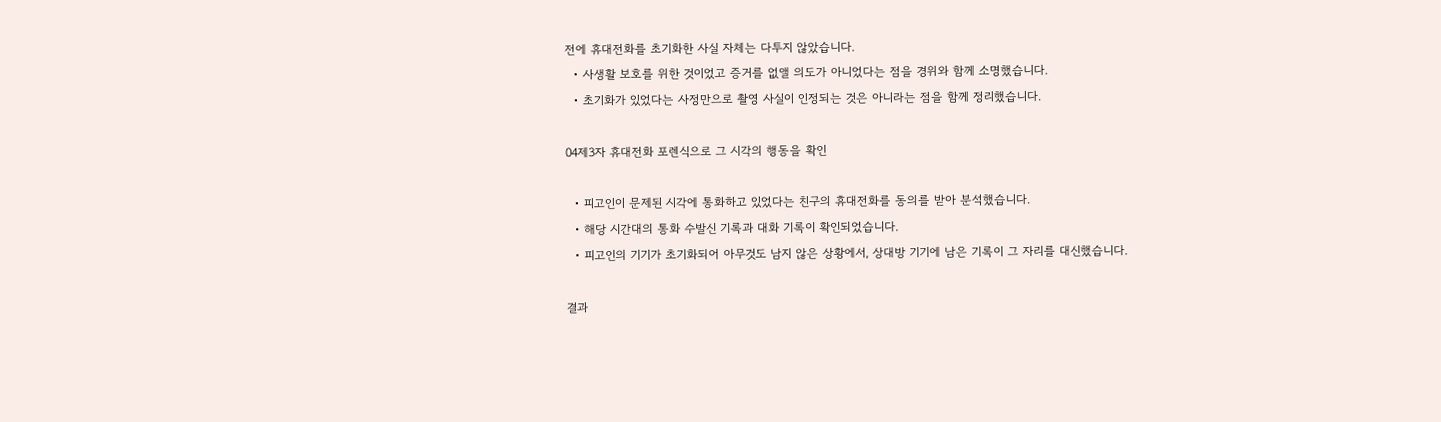전에 휴대전화를 초기화한 사실 자체는 다투지 않았습니다.
  • 사생활 보호를 위한 것이었고 증거를 없앨 의도가 아니었다는 점을 경위와 함께 소명했습니다.
  • 초기화가 있었다는 사정만으로 촬영 사실이 인정되는 것은 아니라는 점을 함께 정리했습니다.

04제3자 휴대전화 포렌식으로 그 시각의 행동을 확인

  • 피고인이 문제된 시각에 통화하고 있었다는 친구의 휴대전화를 동의를 받아 분석했습니다.
  • 해당 시간대의 통화 수발신 기록과 대화 기록이 확인되었습니다.
  • 피고인의 기기가 초기화되어 아무것도 남지 않은 상황에서, 상대방 기기에 남은 기록이 그 자리를 대신했습니다.

결과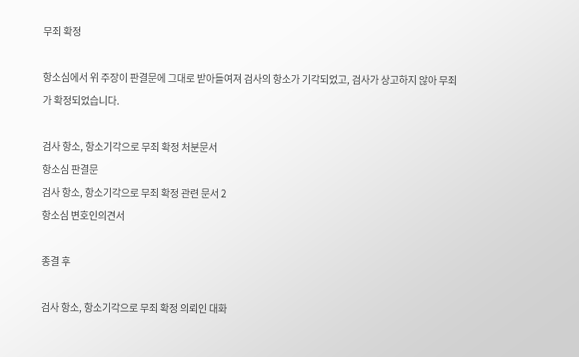무죄 확정

항소심에서 위 주장이 판결문에 그대로 받아들여져 검사의 항소가 기각되었고, 검사가 상고하지 않아 무죄가 확정되었습니다.

검사 항소, 항소기각으로 무죄 확정 처분문서
항소심 판결문
검사 항소, 항소기각으로 무죄 확정 관련 문서 2
항소심 변호인의견서

종결 후

검사 항소, 항소기각으로 무죄 확정 의뢰인 대화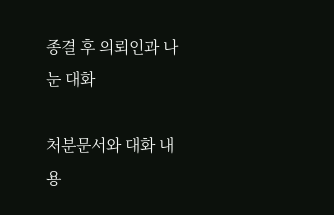종결 후 의뢰인과 나눈 대화

처분문서와 대화 내용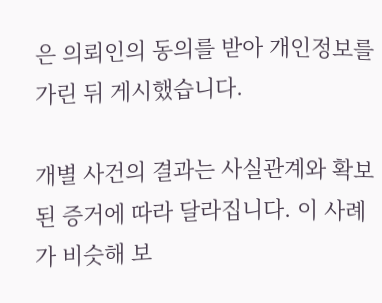은 의뢰인의 동의를 받아 개인정보를 가린 뒤 게시했습니다.

개별 사건의 결과는 사실관계와 확보된 증거에 따라 달라집니다. 이 사례가 비슷해 보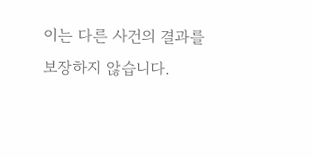이는 다른 사건의 결과를 보장하지 않습니다.